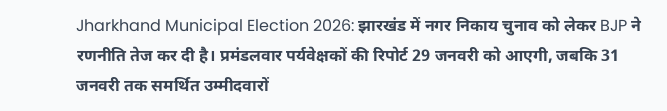Jharkhand Municipal Election 2026: झारखंड में नगर निकाय चुनाव को लेकर BJP ने रणनीति तेज कर दी है। प्रमंडलवार पर्यवेक्षकों की रिपोर्ट 29 जनवरी को आएगी, जबकि 31 जनवरी तक समर्थित उम्मीदवारों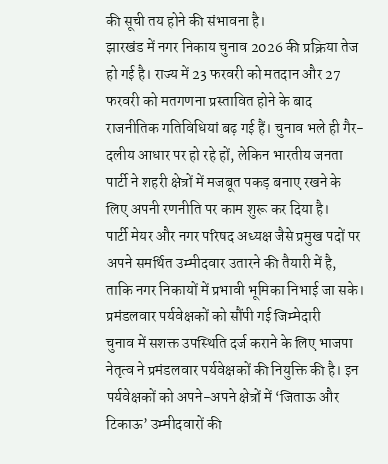की सूची तय होने की संभावना है।
झारखंड में नगर निकाय चुनाव 2026 की प्रक्रिया तेज हो गई है। राज्य में 23 फरवरी को मतदान और 27 फरवरी को मतगणना प्रस्तावित होने के बाद राजनीतिक गतिविधियां बढ़ गई हैं। चुनाव भले ही गैर-दलीय आधार पर हो रहे हों, लेकिन भारतीय जनता पार्टी ने शहरी क्षेत्रों में मजबूत पकड़ बनाए रखने के लिए अपनी रणनीति पर काम शुरू कर दिया है।
पार्टी मेयर और नगर परिषद अध्यक्ष जैसे प्रमुख पदों पर अपने समर्थित उम्मीदवार उतारने की तैयारी में है, ताकि नगर निकायों में प्रभावी भूमिका निभाई जा सके।
प्रमंडलवार पर्यवेक्षकों को सौंपी गई जिम्मेदारी
चुनाव में सशक्त उपस्थिति दर्ज कराने के लिए भाजपा नेतृत्व ने प्रमंडलवार पर्यवेक्षकों की नियुक्ति की है। इन पर्यवेक्षकों को अपने-अपने क्षेत्रों में ‘जिताऊ और टिकाऊ’ उम्मीदवारों की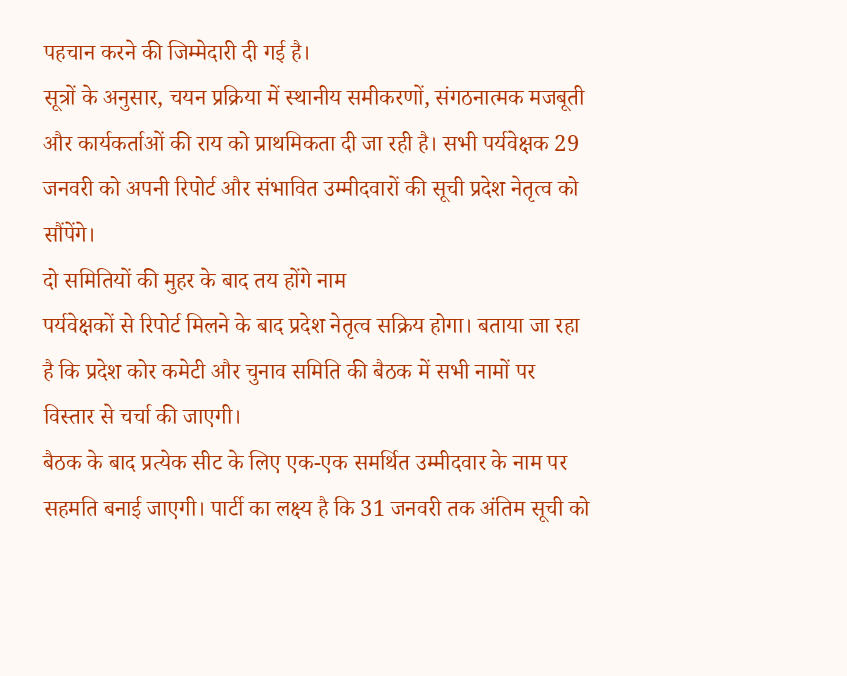पहचान करने की जिम्मेदारी दी गई है।
सूत्रों के अनुसार, चयन प्रक्रिया में स्थानीय समीकरणों, संगठनात्मक मजबूती और कार्यकर्ताओं की राय को प्राथमिकता दी जा रही है। सभी पर्यवेक्षक 29 जनवरी को अपनी रिपोर्ट और संभावित उम्मीदवारों की सूची प्रदेश नेतृत्व को सौंपेंगे।
दो समितियों की मुहर के बाद तय होंगे नाम
पर्यवेक्षकों से रिपोर्ट मिलने के बाद प्रदेश नेतृत्व सक्रिय होगा। बताया जा रहा है कि प्रदेश कोर कमेटी और चुनाव समिति की बैठक में सभी नामों पर विस्तार से चर्चा की जाएगी।
बैठक के बाद प्रत्येक सीट के लिए एक-एक समर्थित उम्मीदवार के नाम पर सहमति बनाई जाएगी। पार्टी का लक्ष्य है कि 31 जनवरी तक अंतिम सूची को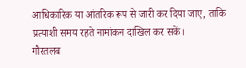आधिकारिक या आंतरिक रूप से जारी कर दिया जाए, ताकि प्रत्याशी समय रहते नामांकन दाखिल कर सकें।
गौरतलब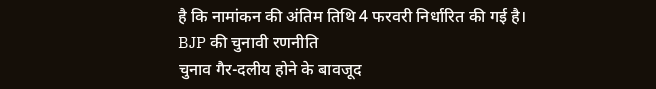है कि नामांकन की अंतिम तिथि 4 फरवरी निर्धारित की गई है।
BJP की चुनावी रणनीति
चुनाव गैर-दलीय होने के बावजूद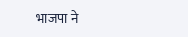भाजपा ने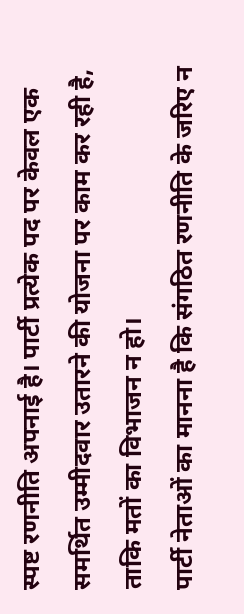स्पष्ट रणनीति अपनाई है। पार्टी प्रत्येक पद पर केवल एक समर्थित उम्मीदवार उतारने की योजना पर काम कर रही है, ताकि मतों का विभाजन न हो।
पार्टी नेताओं का मानना है कि संगठित रणनीति के जरिए न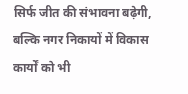सिर्फ जीत की संभावना बढ़ेगी, बल्कि नगर निकायों में विकास कार्यों को भी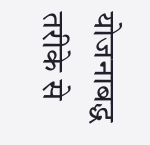योजनाबद्ध तरीके से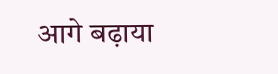आगे बढ़ाया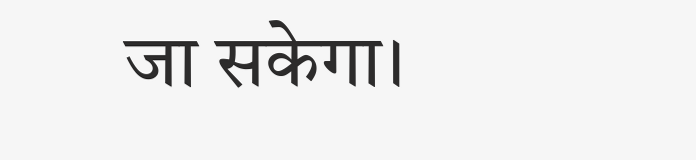जा सकेगा।